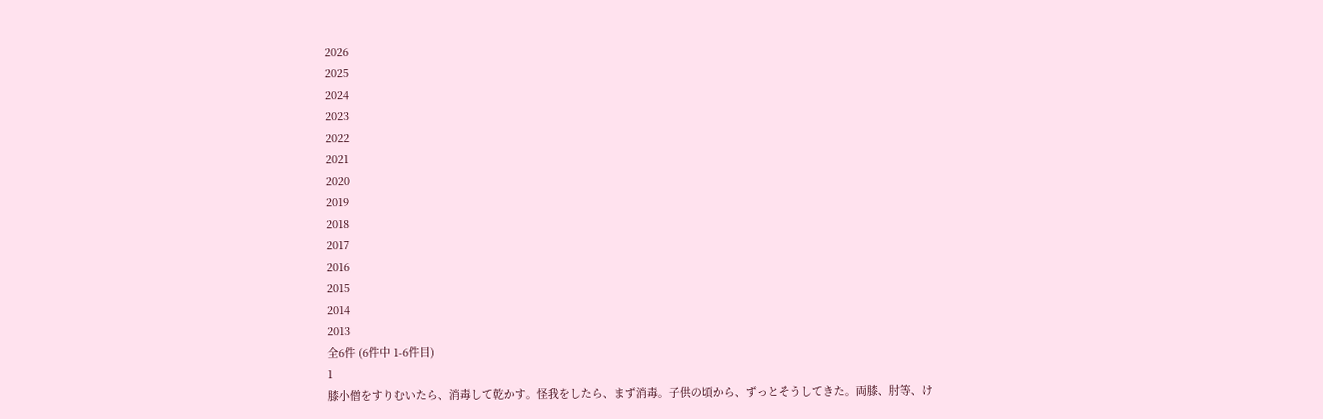2026
2025
2024
2023
2022
2021
2020
2019
2018
2017
2016
2015
2014
2013
全6件 (6件中 1-6件目)
1
膝小僧をすりむいたら、消毒して乾かす。怪我をしたら、まず消毒。子供の頃から、ずっとそうしてきた。両膝、肘等、け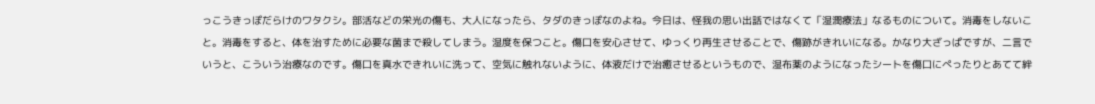っこうきっぽだらけのワタクシ。部活などの栄光の傷も、大人になったら、タダのきっぽなのよね。今日は、怪我の思い出話ではなくて「湿潤療法」なるものについて。消毒をしないこと。消毒をすると、体を治すために必要な菌まで殺してしまう。湿度を保つこと。傷口を安心させて、ゆっくり再生させることで、傷跡がきれいになる。かなり大ざっぱですが、二言でいうと、こういう治療なのです。傷口を真水できれいに洗って、空気に触れないように、体液だけで治癒させるというもので、湿布薬のようになったシートを傷口にぺったりとあてて絆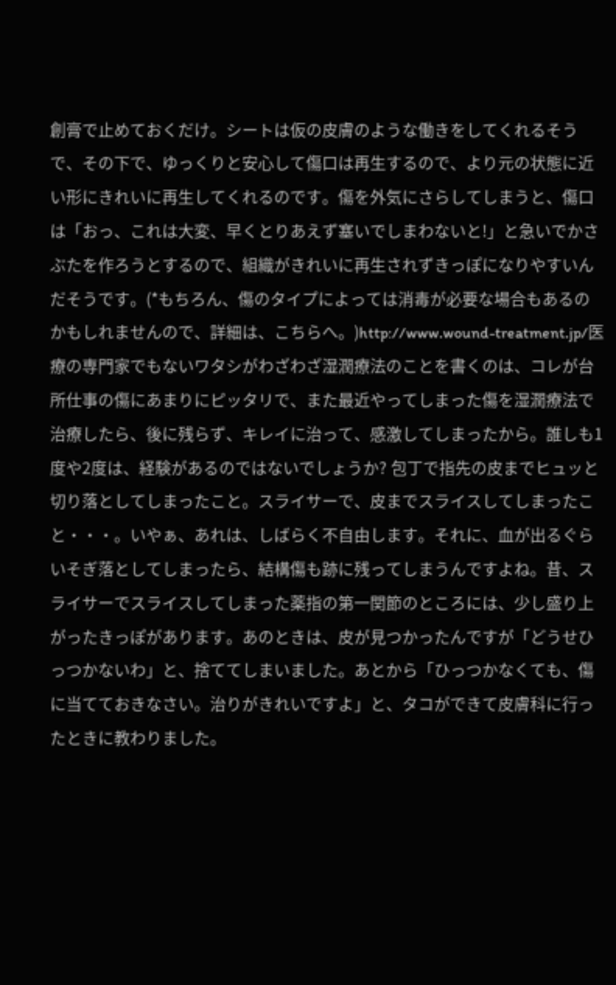創膏で止めておくだけ。シートは仮の皮膚のような働きをしてくれるそうで、その下で、ゆっくりと安心して傷口は再生するので、より元の状態に近い形にきれいに再生してくれるのです。傷を外気にさらしてしまうと、傷口は「おっ、これは大変、早くとりあえず塞いでしまわないと!」と急いでかさぶたを作ろうとするので、組織がきれいに再生されずきっぽになりやすいんだそうです。(*もちろん、傷のタイプによっては消毒が必要な場合もあるのかもしれませんので、詳細は、こちらへ。)http://www.wound-treatment.jp/医療の専門家でもないワタシがわざわざ湿潤療法のことを書くのは、コレが台所仕事の傷にあまりにピッタリで、また最近やってしまった傷を湿潤療法で治療したら、後に残らず、キレイに治って、感激してしまったから。誰しも1度や2度は、経験があるのではないでしょうか? 包丁で指先の皮までヒュッと切り落としてしまったこと。スライサーで、皮までスライスしてしまったこと・・・。いやぁ、あれは、しばらく不自由します。それに、血が出るぐらいそぎ落としてしまったら、結構傷も跡に残ってしまうんですよね。昔、スライサーでスライスしてしまった薬指の第一関節のところには、少し盛り上がったきっぽがあります。あのときは、皮が見つかったんですが「どうせひっつかないわ」と、捨ててしまいました。あとから「ひっつかなくても、傷に当てておきなさい。治りがきれいですよ」と、タコができて皮膚科に行ったときに教わりました。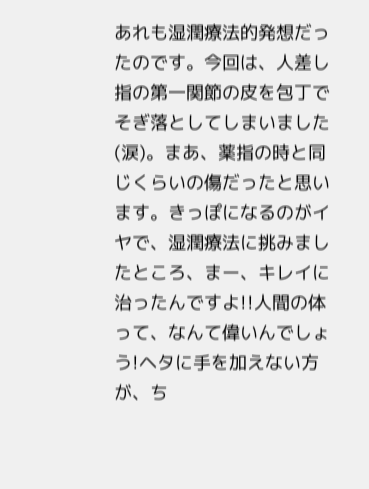あれも湿潤療法的発想だったのです。今回は、人差し指の第一関節の皮を包丁でそぎ落としてしまいました(涙)。まあ、薬指の時と同じくらいの傷だったと思います。きっぽになるのがイヤで、湿潤療法に挑みましたところ、まー、キレイに治ったんですよ!!人間の体って、なんて偉いんでしょう!ヘタに手を加えない方が、ち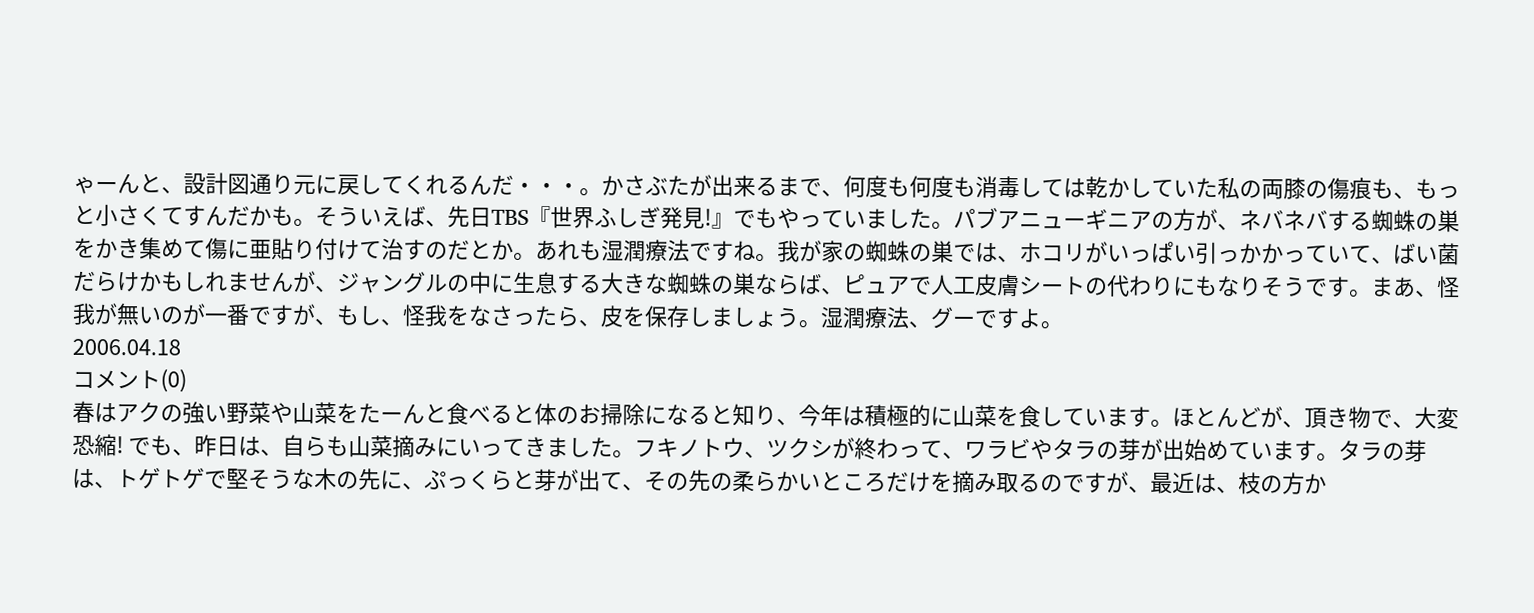ゃーんと、設計図通り元に戻してくれるんだ・・・。かさぶたが出来るまで、何度も何度も消毒しては乾かしていた私の両膝の傷痕も、もっと小さくてすんだかも。そういえば、先日TBS『世界ふしぎ発見!』でもやっていました。パブアニューギニアの方が、ネバネバする蜘蛛の巣をかき集めて傷に亜貼り付けて治すのだとか。あれも湿潤療法ですね。我が家の蜘蛛の巣では、ホコリがいっぱい引っかかっていて、ばい菌だらけかもしれませんが、ジャングルの中に生息する大きな蜘蛛の巣ならば、ピュアで人工皮膚シートの代わりにもなりそうです。まあ、怪我が無いのが一番ですが、もし、怪我をなさったら、皮を保存しましょう。湿潤療法、グーですよ。
2006.04.18
コメント(0)
春はアクの強い野菜や山菜をたーんと食べると体のお掃除になると知り、今年は積極的に山菜を食しています。ほとんどが、頂き物で、大変恐縮! でも、昨日は、自らも山菜摘みにいってきました。フキノトウ、ツクシが終わって、ワラビやタラの芽が出始めています。タラの芽は、トゲトゲで堅そうな木の先に、ぷっくらと芽が出て、その先の柔らかいところだけを摘み取るのですが、最近は、枝の方か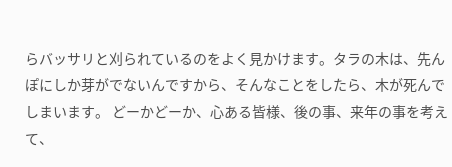らバッサリと刈られているのをよく見かけます。タラの木は、先んぽにしか芽がでないんですから、そんなことをしたら、木が死んでしまいます。 どーかどーか、心ある皆様、後の事、来年の事を考えて、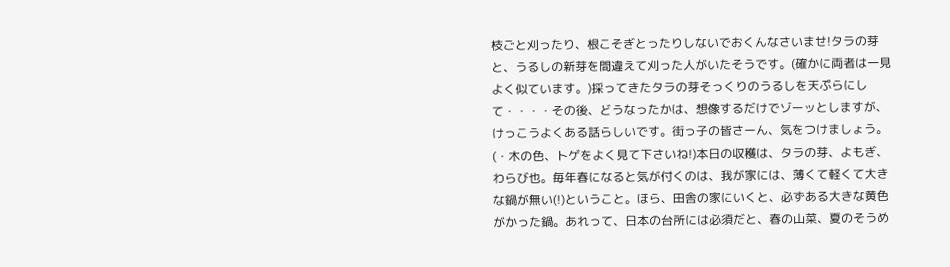枝ごと刈ったり、根こそぎとったりしないでおくんなさいませ!タラの芽と、うるしの新芽を間違えて刈った人がいたそうです。(確かに両者は一見よく似ています。)採ってきたタラの芽そっくりのうるしを天ぷらにして・・・・その後、どうなったかは、想像するだけでゾーッとしますが、けっこうよくある話らしいです。街っ子の皆さーん、気をつけましょう。(・木の色、トゲをよく見て下さいね!)本日の収穫は、タラの芽、よもぎ、わらび也。毎年春になると気が付くのは、我が家には、薄くて軽くて大きな鍋が無い(!)ということ。ほら、田舎の家にいくと、必ずある大きな黄色がかった鍋。あれって、日本の台所には必須だと、春の山菜、夏のそうめ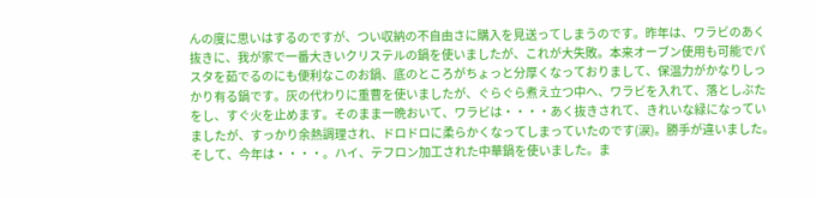んの度に思いはするのですが、つい収納の不自由さに購入を見送ってしまうのです。昨年は、ワラビのあく抜きに、我が家で一番大きいクリステルの鍋を使いましたが、これが大失敗。本来オーブン使用も可能でパスタを茹でるのにも便利なこのお鍋、底のところがちょっと分厚くなっておりまして、保温力がかなりしっかり有る鍋です。灰の代わりに重曹を使いましたが、ぐらぐら煮え立つ中へ、ワラビを入れて、落としぶたをし、すぐ火を止めます。そのまま一晩おいて、ワラビは・・・・あく抜きされて、きれいな緑になっていましたが、すっかり余熱調理され、ドロドロに柔らかくなってしまっていたのです(涙)。勝手が違いました。そして、今年は・・・・。ハイ、テフロン加工された中華鍋を使いました。ま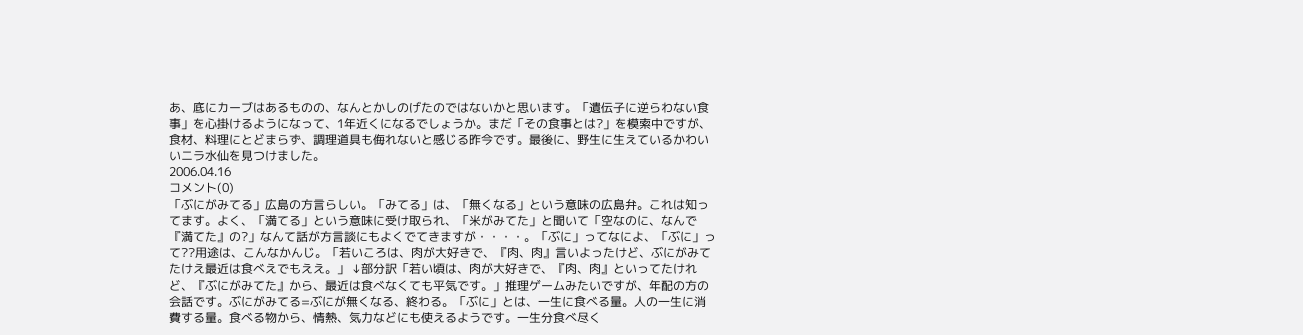あ、底にカーブはあるものの、なんとかしのげたのではないかと思います。「遺伝子に逆らわない食事」を心掛けるようになって、1年近くになるでしょうか。まだ「その食事とは?」を模索中ですが、食材、料理にとどまらず、調理道具も侮れないと感じる昨今です。最後に、野生に生えているかわいいニラ水仙を見つけました。
2006.04.16
コメント(0)
「ぶにがみてる」広島の方言らしい。「みてる」は、「無くなる」という意味の広島弁。これは知ってます。よく、「満てる」という意味に受け取られ、「米がみてた」と聞いて「空なのに、なんで『満てた』の?」なんて話が方言談にもよくでてきますが・・・・。「ぶに」ってなによ、「ぶに」って??用途は、こんなかんじ。「若いころは、肉が大好きで、『肉、肉』言いよったけど、ぶにがみてたけえ最近は食べえでもええ。」 ↓部分訳「若い頃は、肉が大好きで、『肉、肉』といってたけれど、『ぶにがみてた』から、最近は食べなくても平気です。」推理ゲームみたいですが、年配の方の会話です。ぶにがみてる=ぶにが無くなる、終わる。「ぶに」とは、一生に食べる量。人の一生に消費する量。食べる物から、情熱、気力などにも使えるようです。一生分食べ尽く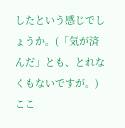したという感じでしょうか。(「気が済んだ」とも、とれなくもないですが。)ここ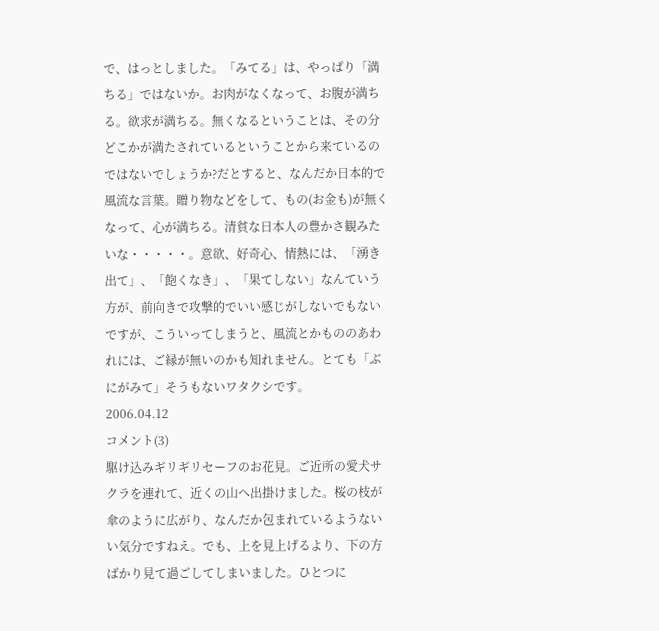で、はっとしました。「みてる」は、やっぱり「満ちる」ではないか。お肉がなくなって、お腹が満ちる。欲求が満ちる。無くなるということは、その分どこかが満たされているということから来ているのではないでしょうか?だとすると、なんだか日本的で風流な言葉。贈り物などをして、もの(お金も)が無くなって、心が満ちる。清貧な日本人の豊かさ観みたいな・・・・・。意欲、好奇心、情熱には、「湧き出て」、「飽くなき」、「果てしない」なんていう方が、前向きで攻撃的でいい感じがしないでもないですが、こういってしまうと、風流とかもののあわれには、ご縁が無いのかも知れません。とても「ぶにがみて」そうもないワタクシです。
2006.04.12
コメント(3)
駆け込みギリギリセーフのお花見。ご近所の愛犬サクラを連れて、近くの山へ出掛けました。桜の枝が傘のように広がり、なんだか包まれているようないい気分ですねえ。でも、上を見上げるより、下の方ばかり見て過ごしてしまいました。ひとつに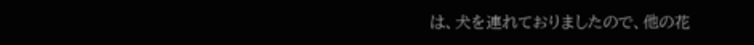は、犬を連れておりましたので、他の花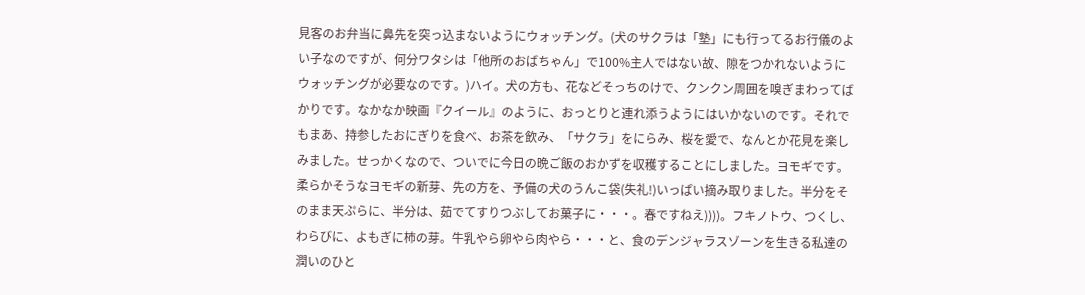見客のお弁当に鼻先を突っ込まないようにウォッチング。(犬のサクラは「塾」にも行ってるお行儀のよい子なのですが、何分ワタシは「他所のおばちゃん」で100%主人ではない故、隙をつかれないようにウォッチングが必要なのです。)ハイ。犬の方も、花などそっちのけで、クンクン周囲を嗅ぎまわってばかりです。なかなか映画『クイール』のように、おっとりと連れ添うようにはいかないのです。それでもまあ、持参したおにぎりを食べ、お茶を飲み、「サクラ」をにらみ、桜を愛で、なんとか花見を楽しみました。せっかくなので、ついでに今日の晩ご飯のおかずを収穫することにしました。ヨモギです。柔らかそうなヨモギの新芽、先の方を、予備の犬のうんこ袋(失礼!)いっぱい摘み取りました。半分をそのまま天ぷらに、半分は、茹でてすりつぶしてお菓子に・・・。春ですねえ))))。フキノトウ、つくし、わらびに、よもぎに柿の芽。牛乳やら卵やら肉やら・・・と、食のデンジャラスゾーンを生きる私達の潤いのひと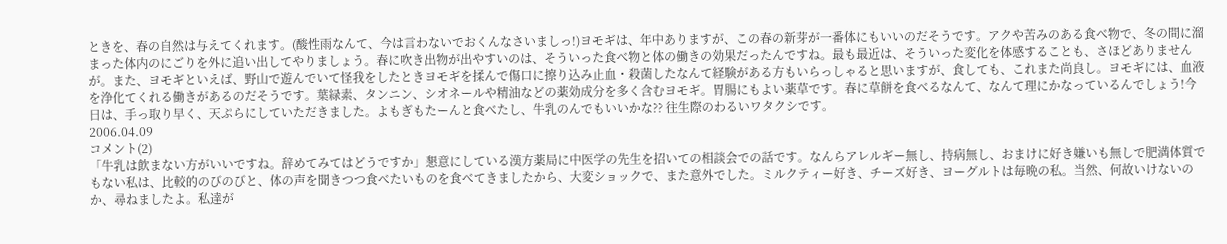ときを、春の自然は与えてくれます。(酸性雨なんて、今は言わないでおくんなさいましっ!)ヨモギは、年中ありますが、この春の新芽が一番体にもいいのだそうです。アクや苦みのある食べ物で、冬の間に溜まった体内のにごりを外に追い出してやりましょう。春に吹き出物が出やすいのは、そういった食べ物と体の働きの効果だったんですね。最も最近は、そういった変化を体感することも、さほどありませんが。また、ヨモギといえば、野山で遊んでいて怪我をしたときヨモギを揉んで傷口に擦り込み止血・殺菌したなんて経験がある方もいらっしゃると思いますが、食しても、これまた尚良し。ヨモギには、血液を浄化てくれる働きがあるのだそうです。葉緑素、タンニン、シオネールや精油などの薬効成分を多く含むヨモギ。胃腸にもよい薬草です。春に草餅を食べるなんて、なんて理にかなっているんでしょう!今日は、手っ取り早く、天ぷらにしていただきました。よもぎもたーんと食べたし、牛乳のんでもいいかな?? 往生際のわるいワタクシです。
2006.04.09
コメント(2)
「牛乳は飲まない方がいいですね。辞めてみてはどうですか」懇意にしている漢方薬局に中医学の先生を招いての相談会での話です。なんらアレルギー無し、持病無し、おまけに好き嫌いも無しで肥満体質でもない私は、比較的のびのびと、体の声を聞きつつ食べたいものを食べてきましたから、大変ショックで、また意外でした。ミルクティー好き、チーズ好き、ヨーグルトは毎晩の私。当然、何故いけないのか、尋ねましたよ。私達が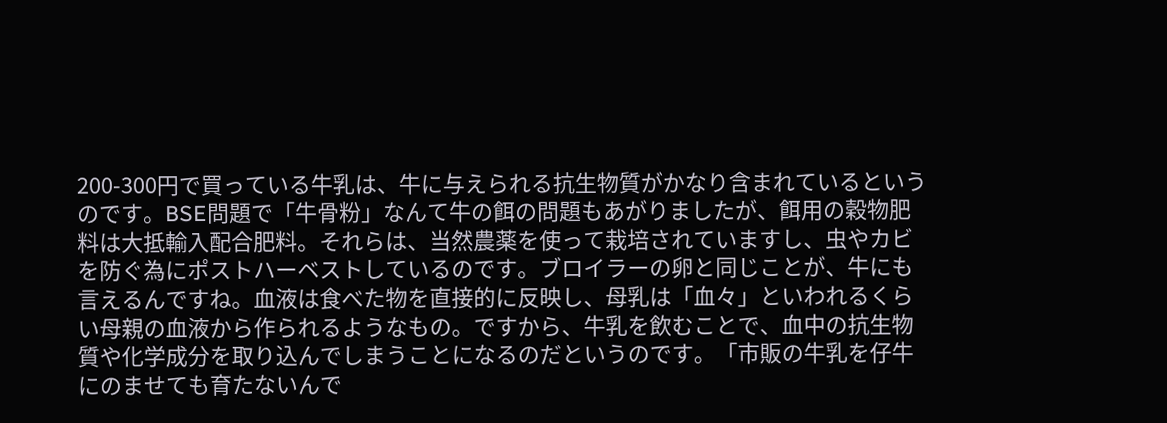200-300円で買っている牛乳は、牛に与えられる抗生物質がかなり含まれているというのです。BSE問題で「牛骨粉」なんて牛の餌の問題もあがりましたが、餌用の穀物肥料は大抵輸入配合肥料。それらは、当然農薬を使って栽培されていますし、虫やカビを防ぐ為にポストハーベストしているのです。ブロイラーの卵と同じことが、牛にも言えるんですね。血液は食べた物を直接的に反映し、母乳は「血々」といわれるくらい母親の血液から作られるようなもの。ですから、牛乳を飲むことで、血中の抗生物質や化学成分を取り込んでしまうことになるのだというのです。「市販の牛乳を仔牛にのませても育たないんで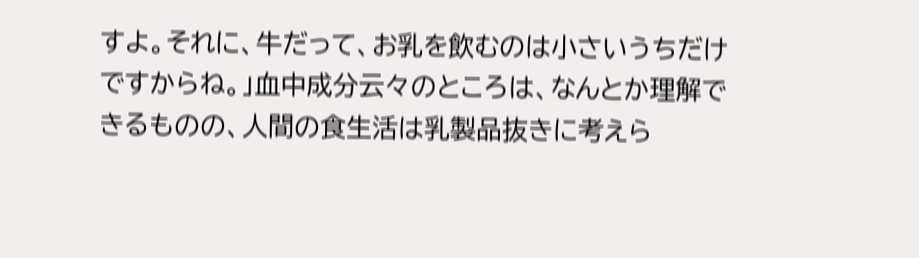すよ。それに、牛だって、お乳を飲むのは小さいうちだけですからね。」血中成分云々のところは、なんとか理解できるものの、人間の食生活は乳製品抜きに考えら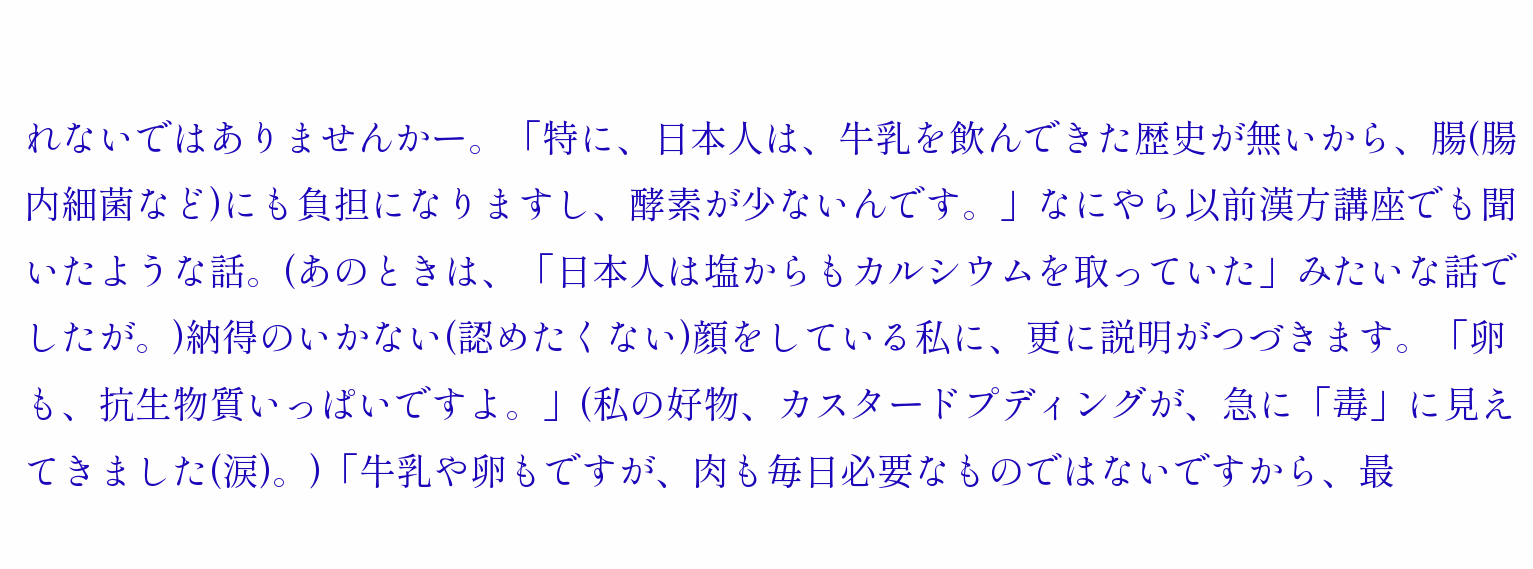れないではありませんかー。「特に、日本人は、牛乳を飲んできた歴史が無いから、腸(腸内細菌など)にも負担になりますし、酵素が少ないんです。」なにやら以前漢方講座でも聞いたような話。(あのときは、「日本人は塩からもカルシウムを取っていた」みたいな話でしたが。)納得のいかない(認めたくない)顔をしている私に、更に説明がつづきます。「卵も、抗生物質いっぱいですよ。」(私の好物、カスタードプディングが、急に「毒」に見えてきました(涙)。)「牛乳や卵もですが、肉も毎日必要なものではないですから、最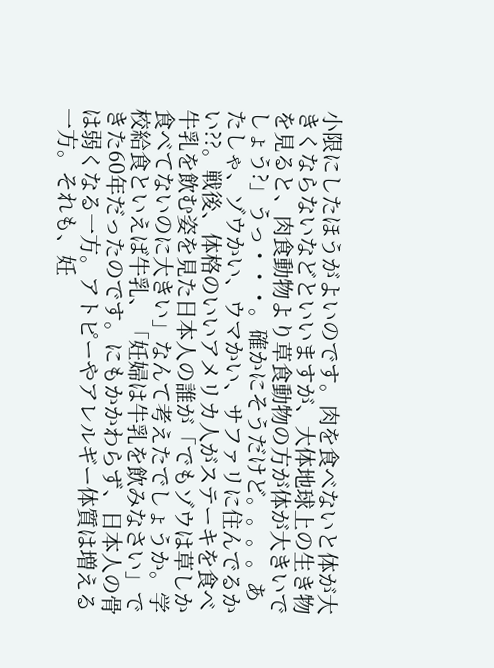小限にしたほうがよいのです。肉を食べないと体が大きくならないなどといいますが、大体地球上の生き物を見ると、肉食動物より草食動物の方が体が大きいでしょう?」うっ・・・。確かにそうだけど。。。。あたしゃ、ゾウかい、ウマかい、サファリに住んでるかい??。戦後、体格のいいアメリカ人がステーキを食べ牛乳を飲む姿を見た日本人の誰が「でもゾウは草しか食べてないのに大きい」なんて考えたでしょうか。学校給食といえば牛乳、「妊婦は牛乳を飲みなさい」できた60年だったのです。にもかかわらず、日本人の骨は弱くなる一方。アトピーやアレルギー体質は増える一方。それも、妊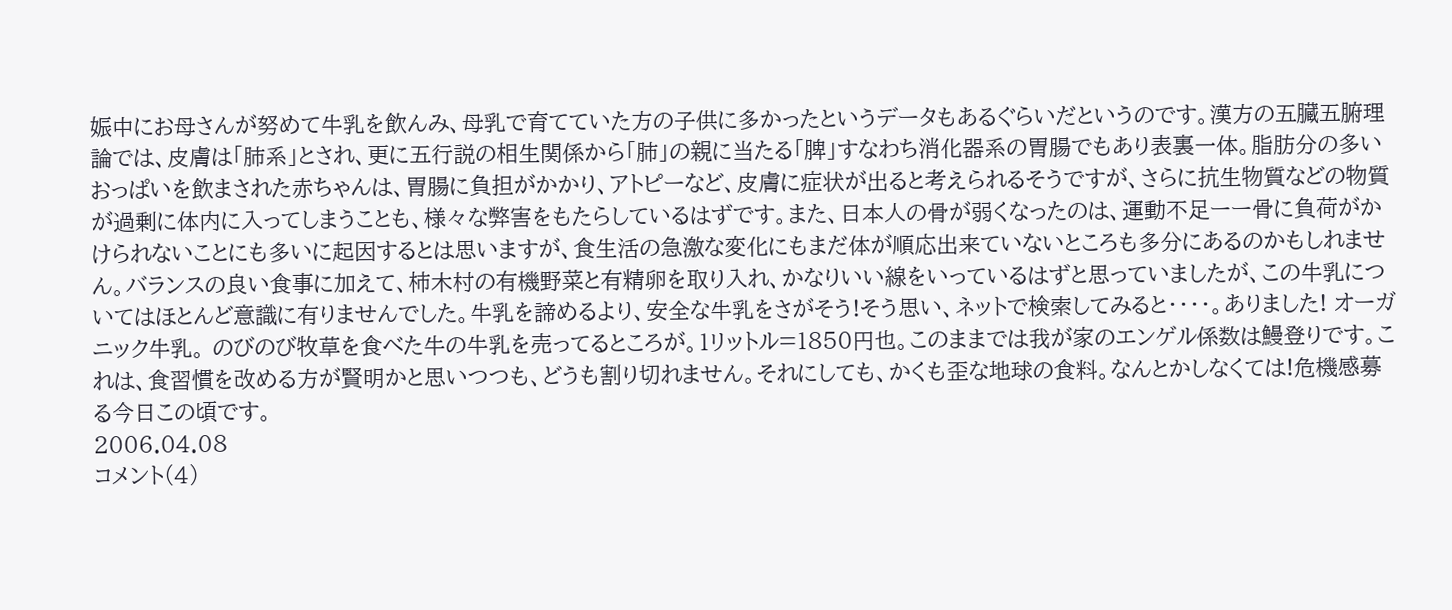娠中にお母さんが努めて牛乳を飲んみ、母乳で育てていた方の子供に多かったというデータもあるぐらいだというのです。漢方の五臓五腑理論では、皮膚は「肺系」とされ、更に五行説の相生関係から「肺」の親に当たる「脾」すなわち消化器系の胃腸でもあり表裏一体。脂肪分の多いおっぱいを飲まされた赤ちゃんは、胃腸に負担がかかり、アトピーなど、皮膚に症状が出ると考えられるそうですが、さらに抗生物質などの物質が過剰に体内に入ってしまうことも、様々な弊害をもたらしているはずです。また、日本人の骨が弱くなったのは、運動不足ーー骨に負荷がかけられないことにも多いに起因するとは思いますが、食生活の急激な変化にもまだ体が順応出来ていないところも多分にあるのかもしれません。バランスの良い食事に加えて、柿木村の有機野菜と有精卵を取り入れ、かなりいい線をいっているはずと思っていましたが、この牛乳についてはほとんど意識に有りませんでした。牛乳を諦めるより、安全な牛乳をさがそう!そう思い、ネットで検索してみると・・・・。ありました! オーガニック牛乳。 のびのび牧草を食べた牛の牛乳を売ってるところが。1リットル=1850円也。このままでは我が家のエンゲル係数は鰻登りです。これは、食習慣を改める方が賢明かと思いつつも、どうも割り切れません。それにしても、かくも歪な地球の食料。なんとかしなくては!危機感募る今日この頃です。
2006.04.08
コメント(4)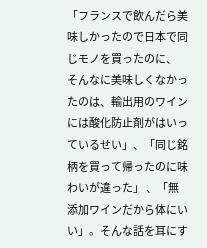「フランスで飲んだら美味しかったので日本で同じモノを買ったのに、 そんなに美味しくなかったのは、輸出用のワインには酸化防止剤がはいっているせい」、「同じ銘柄を買って帰ったのに味わいが違った」 、「無添加ワインだから体にいい」。そんな話を耳にす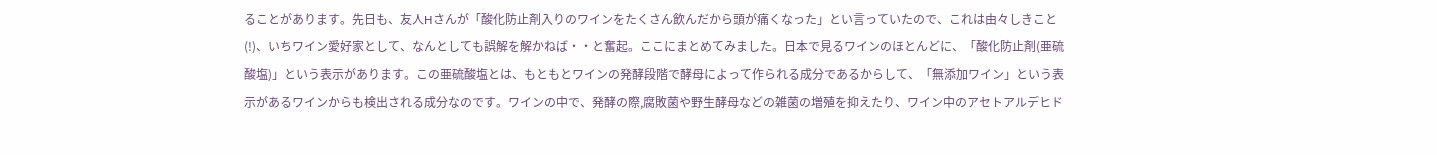ることがあります。先日も、友人Hさんが「酸化防止剤入りのワインをたくさん飲んだから頭が痛くなった」とい言っていたので、これは由々しきこと(!)、いちワイン愛好家として、なんとしても誤解を解かねば・・と奮起。ここにまとめてみました。日本で見るワインのほとんどに、「酸化防止剤(亜硫酸塩)」という表示があります。この亜硫酸塩とは、もともとワインの発酵段階で酵母によって作られる成分であるからして、「無添加ワイン」という表示があるワインからも検出される成分なのです。ワインの中で、発酵の際,腐敗菌や野生酵母などの雑菌の増殖を抑えたり、ワイン中のアセトアルデヒド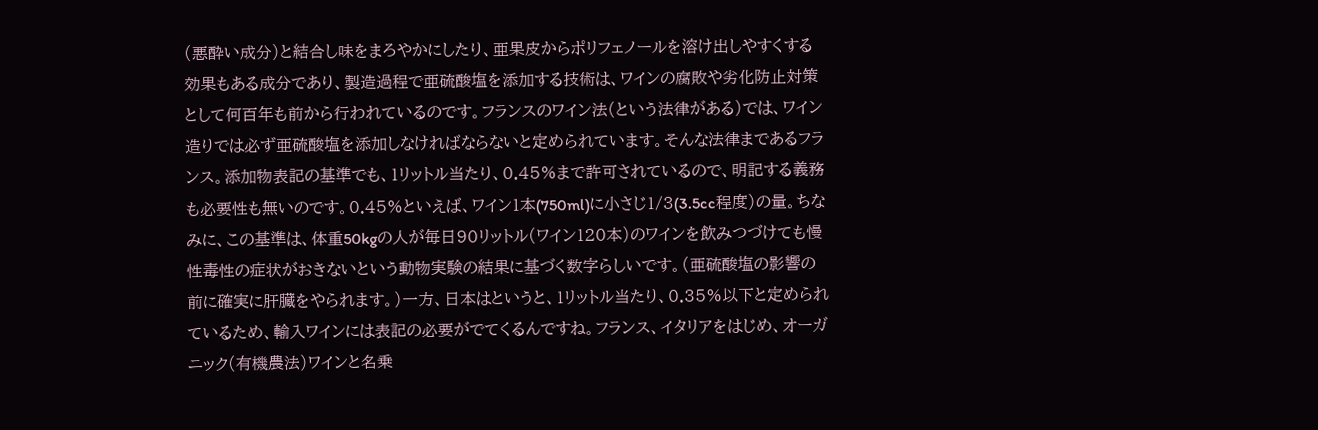(悪酔い成分)と結合し味をまろやかにしたり、亜果皮からポリフェノールを溶け出しやすくする効果もある成分であり、製造過程で亜硫酸塩を添加する技術は、ワインの腐敗や劣化防止対策として何百年も前から行われているのです。フランスのワイン法(という法律がある)では、ワイン造りでは必ず亜硫酸塩を添加しなければならないと定められています。そんな法律まであるフランス。添加物表記の基準でも、1リットル当たり、0.45%まで許可されているので、明記する義務も必要性も無いのです。0.45%といえば、ワイン1本(750ml)に小さじ1/3(3.5cc程度)の量。ちなみに、この基準は、体重50kgの人が毎日90リットル(ワイン120本)のワインを飲みつづけても慢性毒性の症状がおきないという動物実験の結果に基づく数字らしいです。(亜硫酸塩の影響の前に確実に肝臓をやられます。)一方、日本はというと、1リットル当たり、0.35%以下と定められているため、輸入ワインには表記の必要がでてくるんですね。フランス、イタリアをはじめ、オーガニック(有機農法)ワインと名乗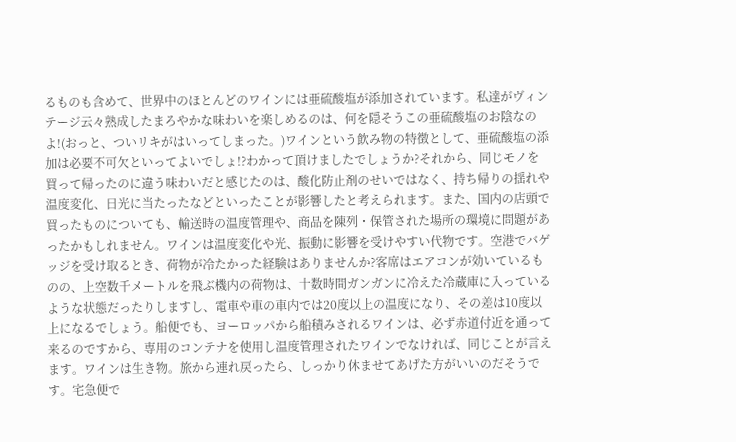るものも含めて、世界中のほとんどのワインには亜硫酸塩が添加されています。私達がヴィンテージ云々熟成したまろやかな味わいを楽しめるのは、何を隠そうこの亜硫酸塩のお陰なのよ!(おっと、ついリキがはいってしまった。)ワインという飲み物の特徴として、亜硫酸塩の添加は必要不可欠といってよいでしょ!?わかって頂けましたでしょうか?それから、同じモノを買って帰ったのに違う味わいだと感じたのは、酸化防止剤のせいではなく、持ち帰りの揺れや温度変化、日光に当たったなどといったことが影響したと考えられます。また、国内の店頭で買ったものについても、輸送時の温度管理や、商品を陳列・保管された場所の環境に問題があったかもしれません。ワインは温度変化や光、振動に影響を受けやすい代物です。空港でバゲッジを受け取るとき、荷物が冷たかった経験はありませんか?客席はエアコンが効いているものの、上空数千メートルを飛ぶ機内の荷物は、十数時間ガンガンに冷えた冷蔵庫に入っているような状態だったりしますし、電車や車の車内では20度以上の温度になり、その差は10度以上になるでしょう。船便でも、ヨーロッパから船積みされるワインは、必ず赤道付近を通って来るのですから、専用のコンテナを使用し温度管理されたワインでなければ、同じことが言えます。ワインは生き物。旅から連れ戻ったら、しっかり休ませてあげた方がいいのだそうです。宅急便で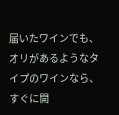届いたワインでも、オリがあるようなタイプのワインなら、すぐに開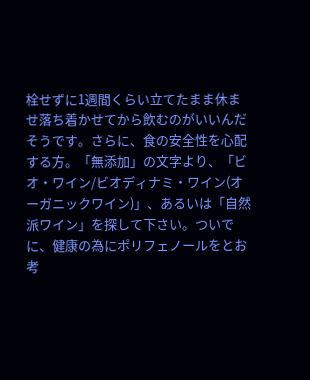栓せずに1週間くらい立てたまま休ませ落ち着かせてから飲むのがいいんだそうです。さらに、食の安全性を心配する方。「無添加」の文字より、「ビオ・ワイン/ビオディナミ・ワイン(オーガニックワイン)」、あるいは「自然派ワイン」を探して下さい。ついでに、健康の為にポリフェノールをとお考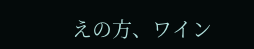えの方、ワイン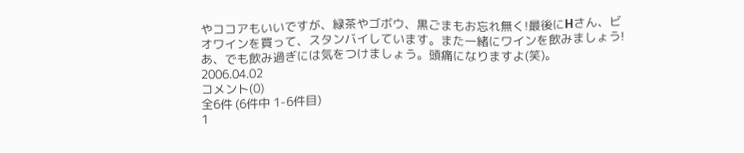やココアもいいですが、緑茶やゴボウ、黒ごまもお忘れ無く!最後にHさん、ビオワインを買って、スタンバイしています。また一緒にワインを飲みましょう!あ、でも飲み過ぎには気をつけましょう。頭痛になりますよ(笑)。
2006.04.02
コメント(0)
全6件 (6件中 1-6件目)
1